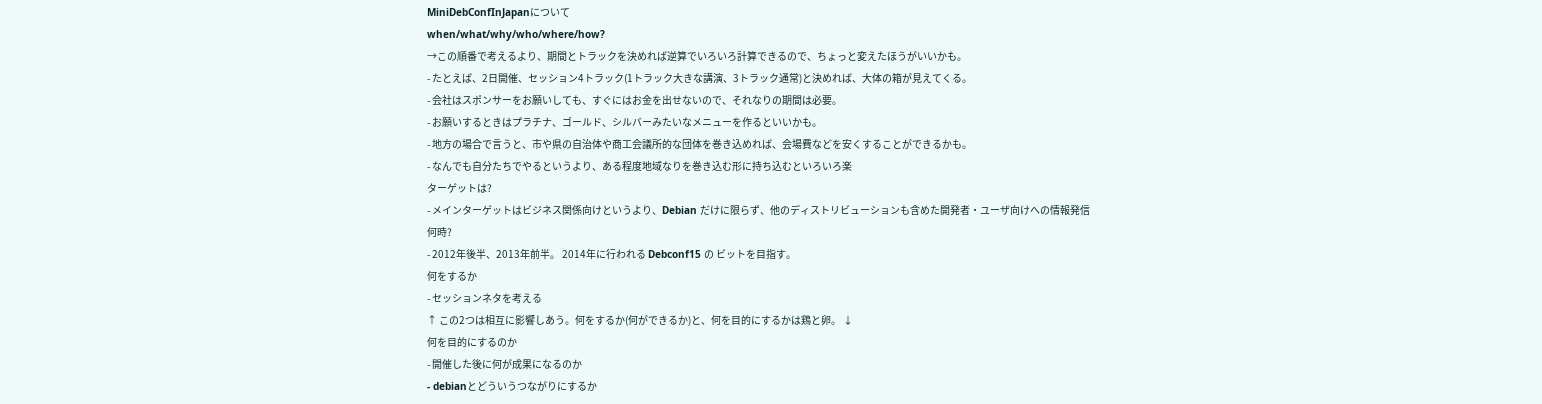MiniDebConfInJapanについて
when/what/why/who/where/how?
→この順番で考えるより、期間とトラックを決めれば逆算でいろいろ計算できるので、ちょっと変えたほうがいいかも。
- たとえば、2日開催、セッション4トラック(1トラック大きな講演、3トラック通常)と決めれば、大体の箱が見えてくる。
- 会社はスポンサーをお願いしても、すぐにはお金を出せないので、それなりの期間は必要。
- お願いするときはプラチナ、ゴールド、シルバーみたいなメニューを作るといいかも。
- 地方の場合で言うと、市や県の自治体や商工会議所的な団体を巻き込めれば、会場費などを安くすることができるかも。
- なんでも自分たちでやるというより、ある程度地域なりを巻き込む形に持ち込むといろいろ楽
ターゲットは?
- メインターゲットはビジネス関係向けというより、Debian だけに限らず、他のディストリビューションも含めた開発者・ユーザ向けへの情報発信
何時?
- 2012年後半、2013年前半。 2014年に行われる Debconf15 の ビットを目指す。
何をするか
- セッションネタを考える
↑ この2つは相互に影響しあう。何をするか(何ができるか)と、何を目的にするかは鶏と卵。 ↓
何を目的にするのか
- 開催した後に何が成果になるのか
- debianとどういうつながりにするか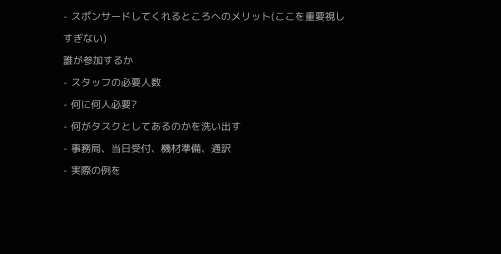- スポンサードしてくれるところへのメリット(ここを重要視しすぎない)
誰が参加するか
- スタッフの必要人数
- 何に何人必要?
- 何がタスクとしてあるのかを洗い出す
- 事務局、当日受付、機材準備、通訳
- 実際の例を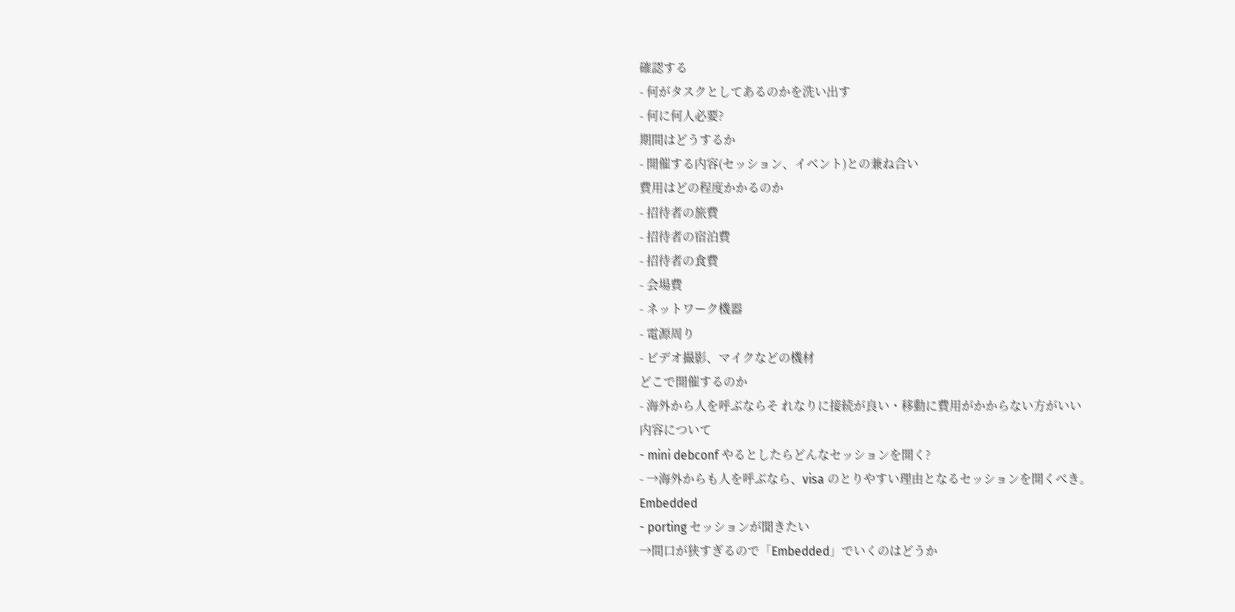確認する
- 何がタスクとしてあるのかを洗い出す
- 何に何人必要?
期間はどうするか
- 開催する内容(セッション、イベント)との兼ね合い
費用はどの程度かかるのか
- 招待者の旅費
- 招待者の宿泊費
- 招待者の食費
- 会場費
- ネットワーク機器
- 電源周り
- ビデオ撮影、マイクなどの機材
どこで開催するのか
- 海外から人を呼ぶならそ れなりに接続が良い・移動に費用がかからない方がいい
内容について
- mini debconf やるとしたらどんなセッションを開く?
- →海外からも人を呼ぶなら、visa のとりやすい理由となるセッションを開くべき。
Embedded
- porting セッションが聞きたい
→間口が狭すぎるので「Embedded」でいくのはどうか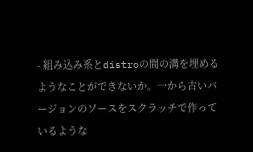- 組み込み系とdistroの間の溝を埋めるようなことができないか。一から古いバージョンのソースをスクラッチで作っているような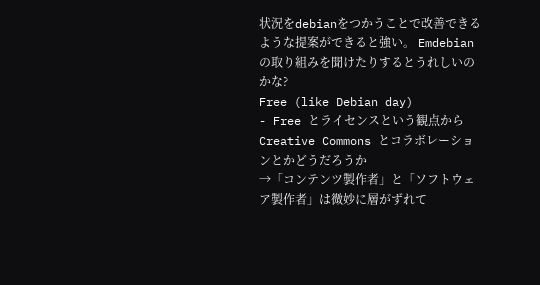状況をdebianをつかうことで改善できるような提案ができると強い。 Emdebianの取り組みを聞けたりするとうれしいのかな?
Free (like Debian day)
- Free とライセンスという観点から Creative Commons とコラボレーションとかどうだろうか
→「コンテンツ製作者」と「ソフトウェア製作者」は微妙に層がずれて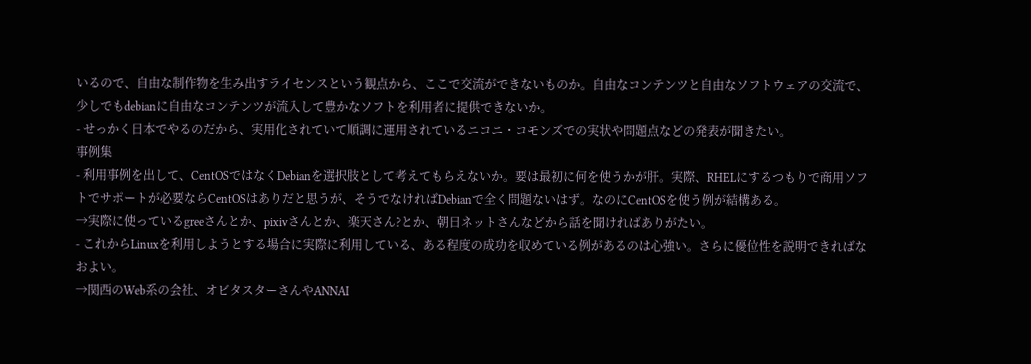いるので、自由な制作物を生み出すライセンスという観点から、ここで交流ができないものか。自由なコンテンツと自由なソフトウェアの交流で、少しでもdebianに自由なコンテンツが流入して豊かなソフトを利用者に提供できないか。
- せっかく日本でやるのだから、実用化されていて順調に運用されているニコニ・コモンズでの実状や問題点などの発表が聞きたい。
事例集
- 利用事例を出して、CentOSではなくDebianを選択肢として考えてもらえないか。要は最初に何を使うかが肝。実際、RHELにするつもりで商用ソフトでサポートが必要ならCentOSはありだと思うが、そうでなければDebianで全く問題ないはず。なのにCentOSを使う例が結構ある。
→実際に使っているgreeさんとか、pixivさんとか、楽天さん?とか、朝日ネットさんなどから話を聞ければありがたい。
- これからLinuxを利用しようとする場合に実際に利用している、ある程度の成功を収めている例があるのは心強い。さらに優位性を説明できればなおよい。
→関西のWeb系の会社、オビタスターさんやANNAI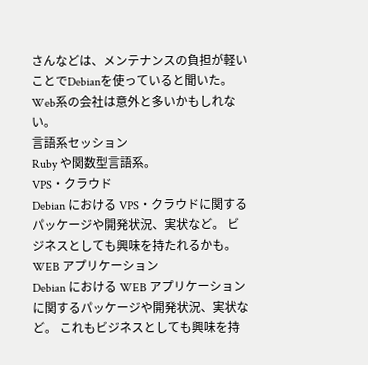さんなどは、メンテナンスの負担が軽いことでDebianを使っていると聞いた。Web系の会社は意外と多いかもしれない。
言語系セッション
Ruby や関数型言語系。
VPS・クラウド
Debian における VPS・クラウドに関するパッケージや開発状況、実状など。 ビジネスとしても興味を持たれるかも。
WEB アプリケーション
Debian における WEB アプリケーションに関するパッケージや開発状況、実状など。 これもビジネスとしても興味を持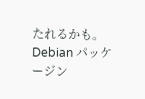たれるかも。
Debian パッケージン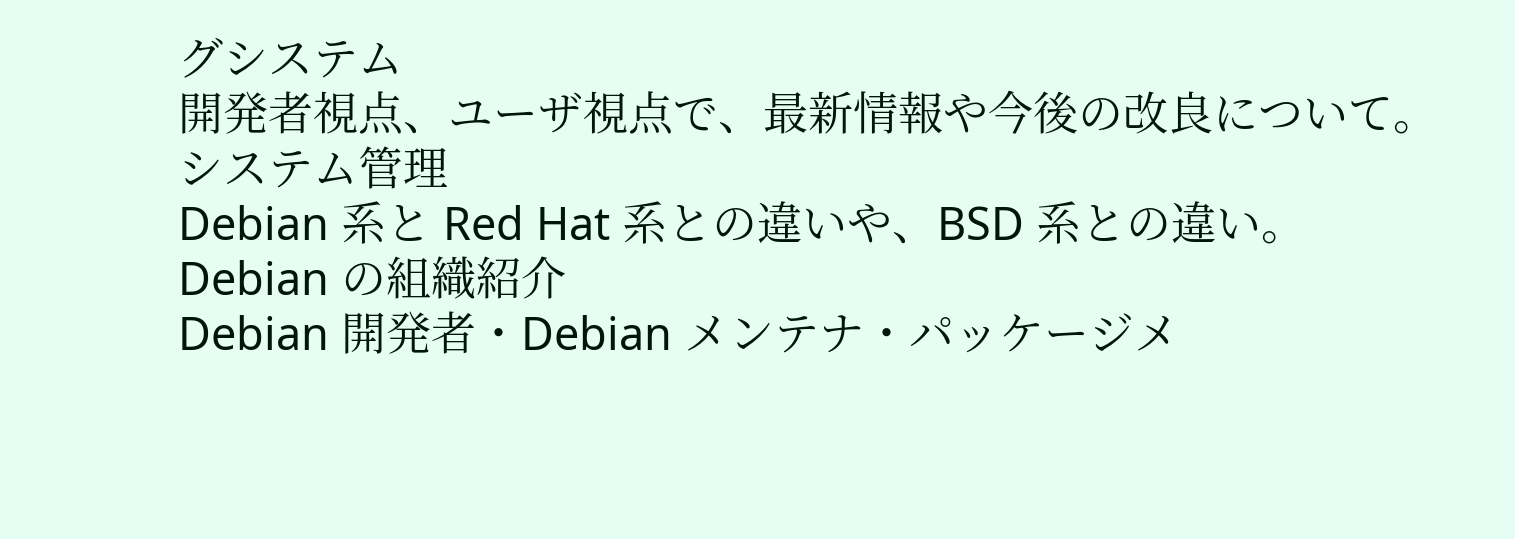グシステム
開発者視点、ユーザ視点で、最新情報や今後の改良について。
システム管理
Debian 系と Red Hat 系との違いや、BSD 系との違い。
Debian の組織紹介
Debian 開発者・Debian メンテナ・パッケージメ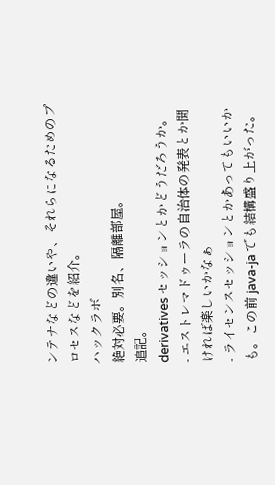ンテナなどの違いや、それらになるためのプロセスなどを紹介。
ハックラボ
絶対必要。別名、隔離部屋。
追記。
derivatives セッションとかどうだろうか。
- エストレマドゥーラの自治体の発表とか聞ければ楽しいかなぁ
- ライセンスセッションとかあってもいいかも。この前 java-ja でも結構盛り上がった。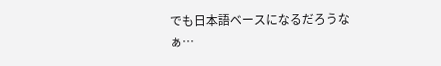でも日本語ベースになるだろうなぁ…